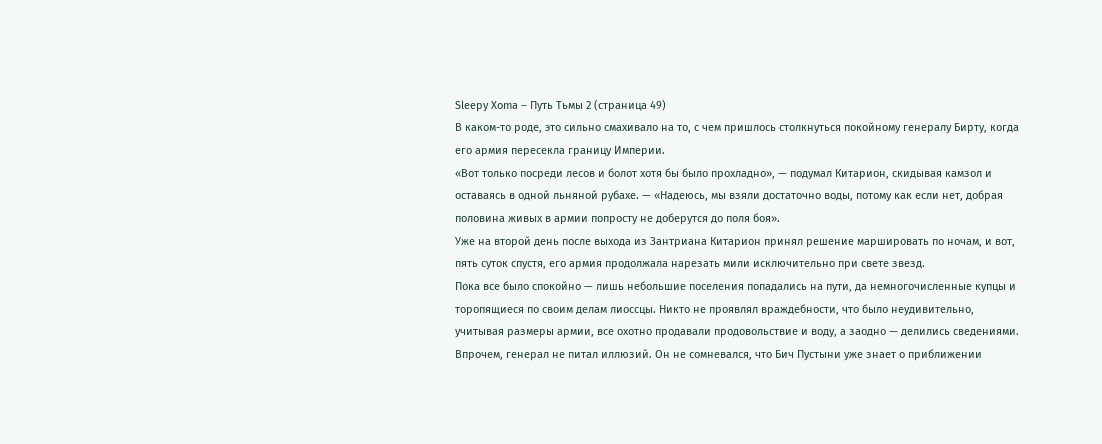Sleepy Xoma – Путь Тьмы 2 (страница 49)
В каком-то роде, это сильно смахивало на то, с чем пришлось столкнуться покойному генералу Бирту, когда его армия пересекла границу Империи.
«Вот только посреди лесов и болот хотя бы было прохладно», — подумал Китарион, скидывая камзол и оставаясь в одной льняной рубахе. — «Надеюсь, мы взяли достаточно воды, потому как если нет, добрая половина живых в армии попросту не доберутся до поля боя».
Уже на второй день после выхода из Зантриана Китарион принял решение маршировать по ночам, и вот, пять суток спустя, его армия продолжала нарезать мили исключительно при свете звезд.
Пока все было спокойно — лишь небольшие поселения попадались на пути, да немногочисленные купцы и торопящиеся по своим делам лиоссцы. Никто не проявлял враждебности, что было неудивительно, учитывая размеры армии, все охотно продавали продовольствие и воду, а заодно — делились сведениями.
Впрочем, генерал не питал иллюзий. Он не сомневался, что Бич Пустыни уже знает о приближении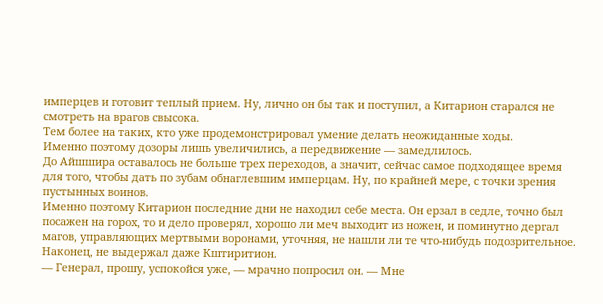имперцев и готовит теплый прием. Ну, лично он бы так и поступил, а Китарион старался не смотреть на врагов свысока.
Тем более на таких, кто уже продемонстрировал умение делать неожиданные ходы.
Именно поэтому дозоры лишь увеличились, а передвижение — замедлилось.
До Айшшира оставалось не больше трех переходов, а значит, сейчас самое подходящее время для того, чтобы дать по зубам обнаглевшим имперцам. Ну, по крайней мере, с точки зрения пустынных воинов.
Именно поэтому Китарион последние дни не находил себе места. Он ерзал в седле, точно был посажен на горох, то и дело проверял, хорошо ли меч выходит из ножен, и поминутно дергал магов, управляющих мертвыми воронами, уточняя, не нашли ли те что-нибудь подозрительное.
Наконец, не выдержал даже Кштиритион.
— Генерал, прошу, успокойся уже, — мрачно попросил он. — Мне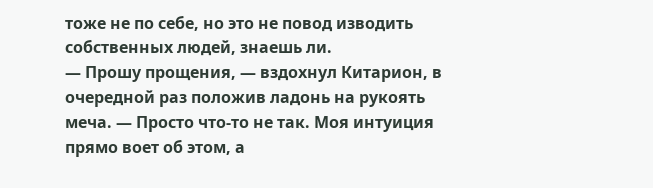тоже не по себе, но это не повод изводить собственных людей, знаешь ли.
— Прошу прощения, — вздохнул Китарион, в очередной раз положив ладонь на рукоять меча. — Просто что-то не так. Моя интуиция прямо воет об этом, а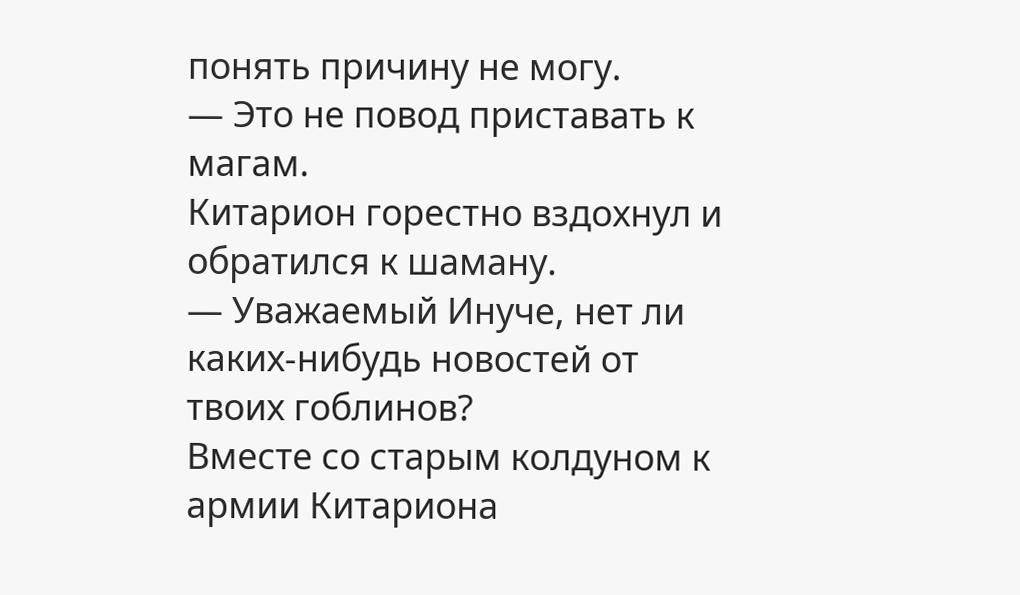понять причину не могу.
— Это не повод приставать к магам.
Китарион горестно вздохнул и обратился к шаману.
— Уважаемый Инуче, нет ли каких-нибудь новостей от твоих гоблинов?
Вместе со старым колдуном к армии Китариона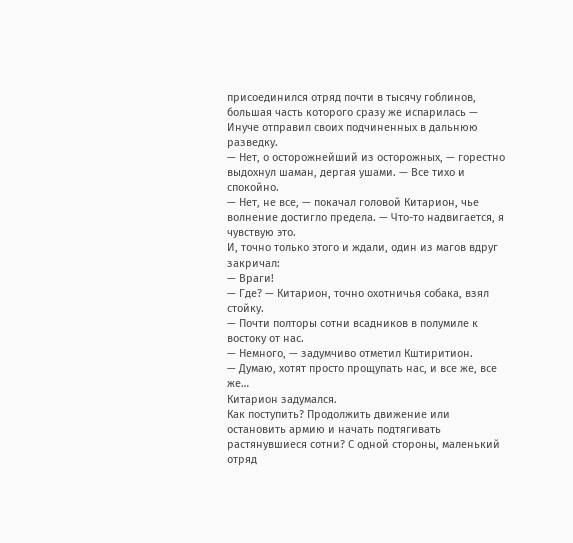присоединился отряд почти в тысячу гоблинов, большая часть которого сразу же испарилась — Инуче отправил своих подчиненных в дальнюю разведку.
— Нет, о осторожнейший из осторожных, — горестно выдохнул шаман, дергая ушами. — Все тихо и спокойно.
— Нет, не все, — покачал головой Китарион, чье волнение достигло предела. — Что-то надвигается, я чувствую это.
И, точно только этого и ждали, один из магов вдруг закричал:
— Враги!
— Где? — Китарион, точно охотничья собака, взял стойку.
— Почти полторы сотни всадников в полумиле к востоку от нас.
— Немного, — задумчиво отметил Кштиритион.
— Думаю, хотят просто прощупать нас, и все же, все же…
Китарион задумался.
Как поступить? Продолжить движение или остановить армию и начать подтягивать растянувшиеся сотни? С одной стороны, маленький отряд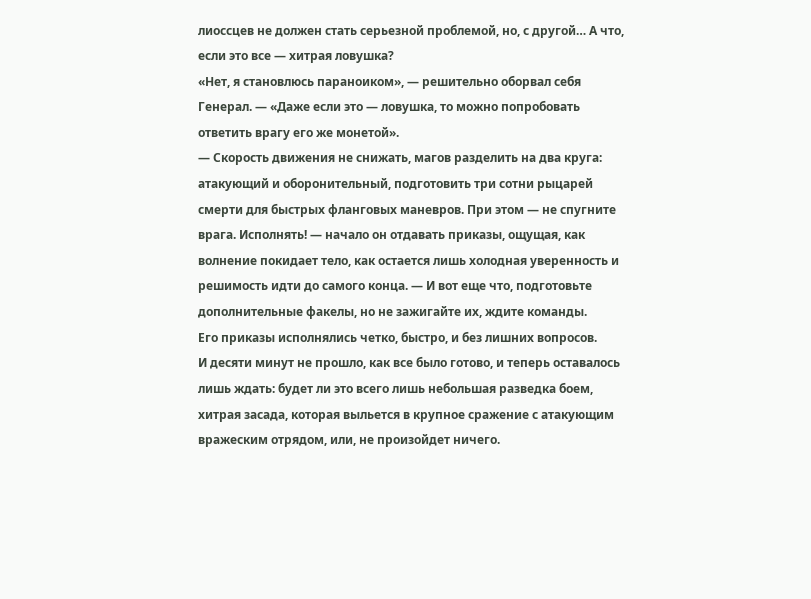лиоссцев не должен стать серьезной проблемой, но, с другой… А что, если это все — хитрая ловушка?
«Нет, я становлюсь параноиком», — решительно оборвал себя Генерал. — «Даже если это — ловушка, то можно попробовать ответить врагу его же монетой».
— Скорость движения не снижать, магов разделить на два круга: атакующий и оборонительный, подготовить три сотни рыцарей смерти для быстрых фланговых маневров. При этом — не спугните врага. Исполнять! — начало он отдавать приказы, ощущая, как волнение покидает тело, как остается лишь холодная уверенность и решимость идти до самого конца. — И вот еще что, подготовьте дополнительные факелы, но не зажигайте их, ждите команды.
Его приказы исполнялись четко, быстро, и без лишних вопросов.
И десяти минут не прошло, как все было готово, и теперь оставалось лишь ждать: будет ли это всего лишь небольшая разведка боем, хитрая засада, которая выльется в крупное сражение с атакующим вражеским отрядом, или, не произойдет ничего.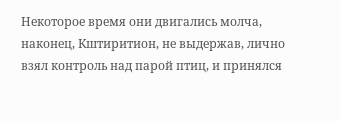Некоторое время они двигались молча, наконец, Кштиритион, не выдержав, лично взял контроль над парой птиц, и принялся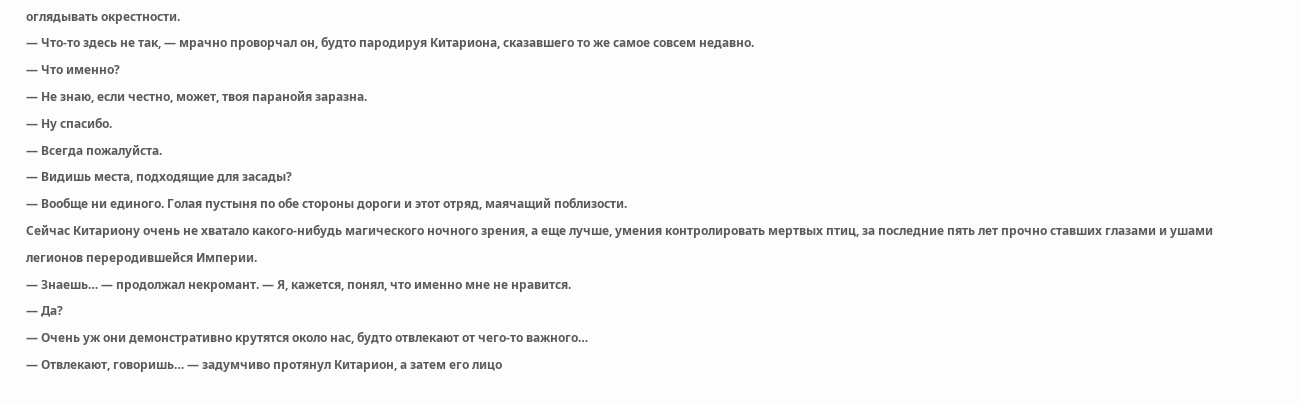оглядывать окрестности.
— Что-то здесь не так, — мрачно проворчал он, будто пародируя Китариона, сказавшего то же самое совсем недавно.
— Что именно?
— Не знаю, если честно, может, твоя паранойя заразна.
— Ну спасибо.
— Всегда пожалуйста.
— Видишь места, подходящие для засады?
— Вообще ни единого. Голая пустыня по обе стороны дороги и этот отряд, маячащий поблизости.
Сейчас Китариону очень не хватало какого-нибудь магического ночного зрения, а еще лучше, умения контролировать мертвых птиц, за последние пять лет прочно ставших глазами и ушами легионов переродившейся Империи.
— Знаешь… — продолжал некромант. — Я, кажется, понял, что именно мне не нравится.
— Да?
— Очень уж они демонстративно крутятся около нас, будто отвлекают от чего-то важного…
— Отвлекают, говоришь… — задумчиво протянул Китарион, а затем его лицо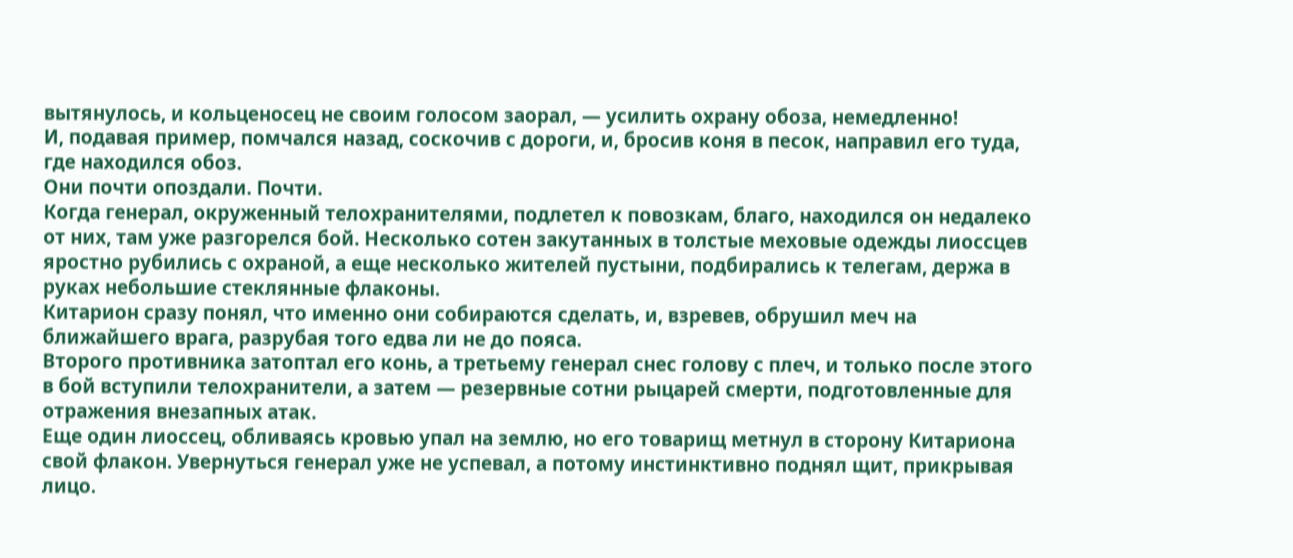вытянулось, и кольценосец не своим голосом заорал, — усилить охрану обоза, немедленно!
И, подавая пример, помчался назад, соскочив с дороги, и, бросив коня в песок, направил его туда, где находился обоз.
Они почти опоздали. Почти.
Когда генерал, окруженный телохранителями, подлетел к повозкам, благо, находился он недалеко от них, там уже разгорелся бой. Несколько сотен закутанных в толстые меховые одежды лиоссцев яростно рубились с охраной, а еще несколько жителей пустыни, подбирались к телегам, держа в руках небольшие стеклянные флаконы.
Китарион сразу понял, что именно они собираются сделать, и, взревев, обрушил меч на ближайшего врага, разрубая того едва ли не до пояса.
Второго противника затоптал его конь, а третьему генерал снес голову с плеч, и только после этого в бой вступили телохранители, а затем — резервные сотни рыцарей смерти, подготовленные для отражения внезапных атак.
Еще один лиоссец, обливаясь кровью упал на землю, но его товарищ метнул в сторону Китариона свой флакон. Увернуться генерал уже не успевал, а потому инстинктивно поднял щит, прикрывая лицо.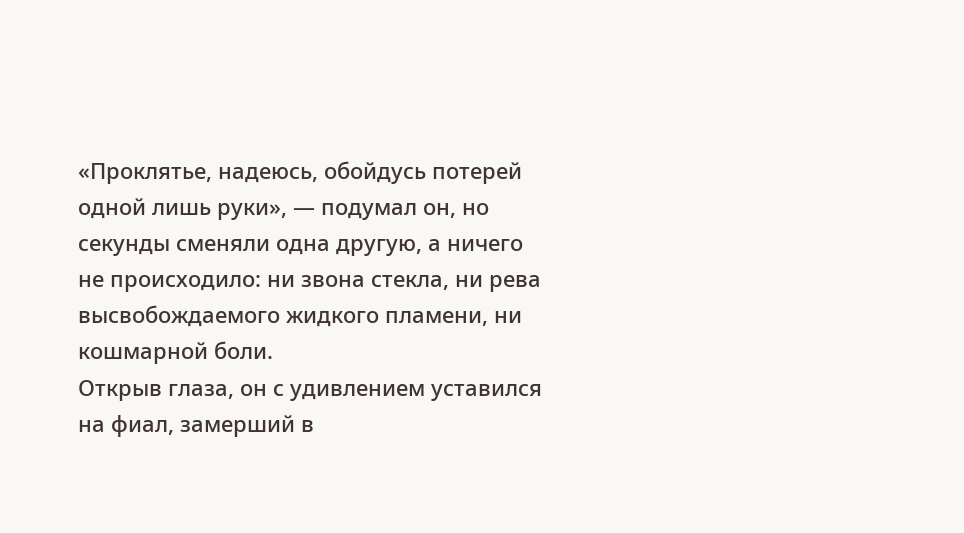«Проклятье, надеюсь, обойдусь потерей одной лишь руки», — подумал он, но секунды сменяли одна другую, а ничего не происходило: ни звона стекла, ни рева высвобождаемого жидкого пламени, ни кошмарной боли.
Открыв глаза, он с удивлением уставился на фиал, замерший в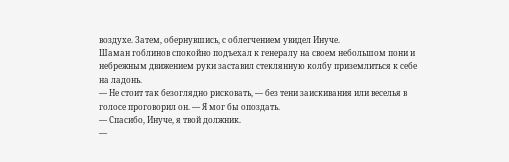воздухе. Затем, обернувшись, с облегчением увидел Инуче.
Шаман гоблинов спокойно подъехал к генералу на своем небольшом пони и небрежным движением руки заставил стеклянную колбу приземлиться к себе на ладонь.
— Не стоит так безоглядно рисковать, — без тени заискивания или веселья в голосе проговорил он. — Я мог бы опоздать.
— Спасибо, Инуче, я твой должник.
—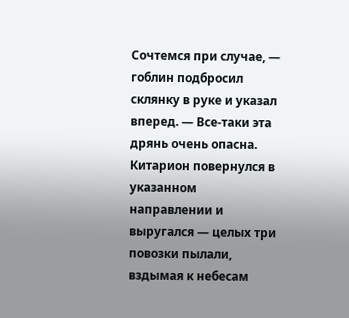Сочтемся при случае, — гоблин подбросил склянку в руке и указал вперед. — Все-таки эта дрянь очень опасна.
Китарион повернулся в указанном направлении и выругался — целых три повозки пылали, вздымая к небесам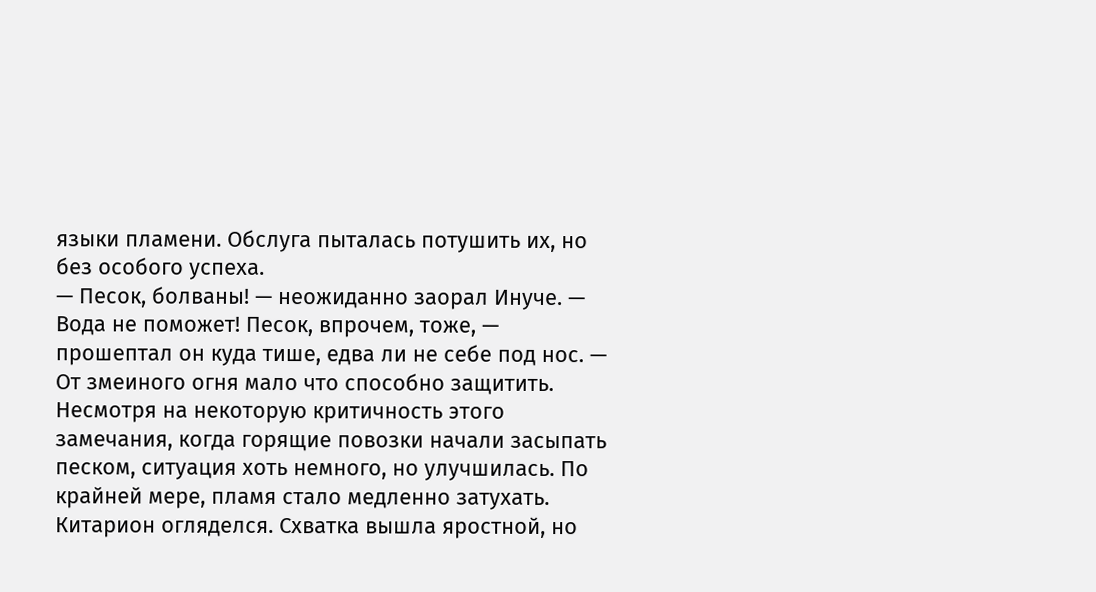языки пламени. Обслуга пыталась потушить их, но без особого успеха.
— Песок, болваны! — неожиданно заорал Инуче. — Вода не поможет! Песок, впрочем, тоже, — прошептал он куда тише, едва ли не себе под нос. — От змеиного огня мало что способно защитить.
Несмотря на некоторую критичность этого замечания, когда горящие повозки начали засыпать песком, ситуация хоть немного, но улучшилась. По крайней мере, пламя стало медленно затухать.
Китарион огляделся. Схватка вышла яростной, но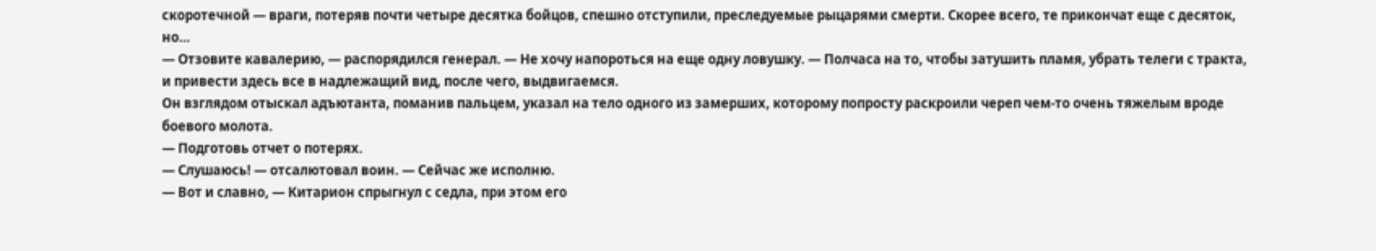скоротечной — враги, потеряв почти четыре десятка бойцов, спешно отступили, преследуемые рыцарями смерти. Скорее всего, те прикончат еще с десяток, но…
— Отзовите кавалерию, — распорядился генерал. — Не хочу напороться на еще одну ловушку. — Полчаса на то, чтобы затушить пламя, убрать телеги с тракта, и привести здесь все в надлежащий вид, после чего, выдвигаемся.
Он взглядом отыскал адъютанта, поманив пальцем, указал на тело одного из замерших, которому попросту раскроили череп чем-то очень тяжелым вроде боевого молота.
— Подготовь отчет о потерях.
— Слушаюсь! — отсалютовал воин. — Сейчас же исполню.
— Вот и славно, — Китарион спрыгнул с седла, при этом его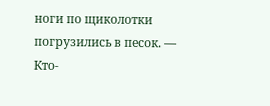ноги по щиколотки погрузились в песок. — Кто-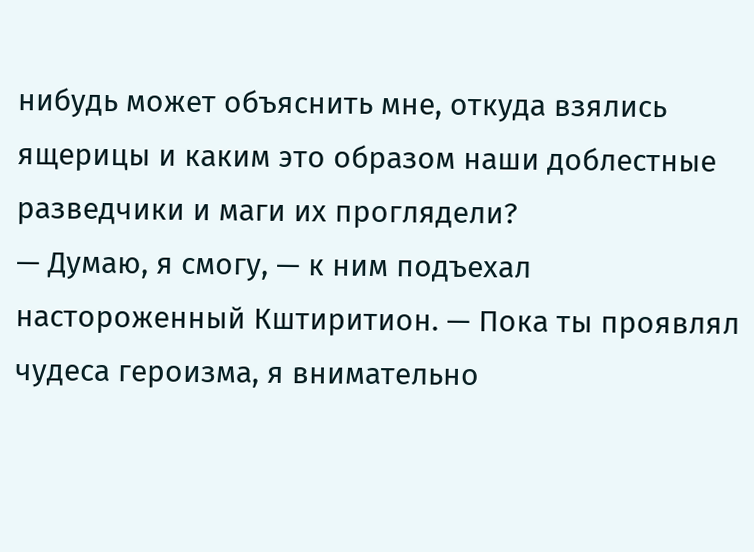нибудь может объяснить мне, откуда взялись ящерицы и каким это образом наши доблестные разведчики и маги их проглядели?
— Думаю, я смогу, — к ним подъехал настороженный Кштиритион. — Пока ты проявлял чудеса героизма, я внимательно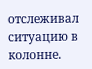отслеживал ситуацию в колонне.